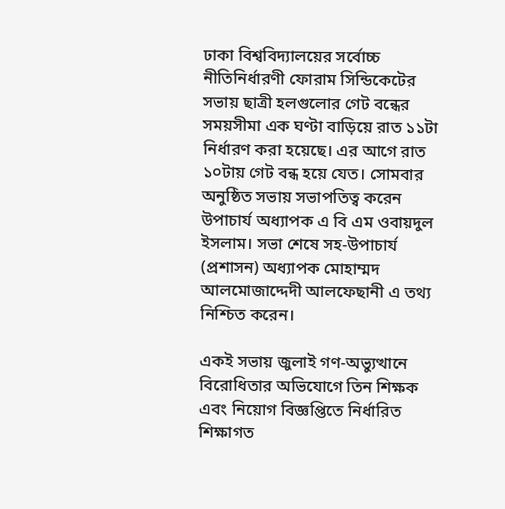ঢাকা বিশ্ববিদ্যালয়ের সর্বোচ্চ নীতিনির্ধারণী ফোরাম সিন্ডিকেটের সভায় ছাত্রী হলগুলোর গেট বন্ধের সময়সীমা এক ঘণ্টা বাড়িয়ে রাত ১১টা নির্ধারণ করা হয়েছে। এর আগে রাত ১০টায় গেট বন্ধ হয়ে যেত। সোমবার অনুষ্ঠিত সভায় সভাপতিত্ব করেন উপাচার্য অধ্যাপক এ বি এম ওবায়দুল ইসলাম। সভা শেষে সহ-উপাচার্য (প্রশাসন) অধ্যাপক মোহাম্মদ আলমোজাদ্দেদী আলফেছানী এ তথ্য নিশ্চিত করেন।

একই সভায় জুলাই গণ-অভ্যুত্থানে বিরোধিতার অভিযোগে তিন শিক্ষক এবং নিয়োগ বিজ্ঞপ্তিতে নির্ধারিত শিক্ষাগত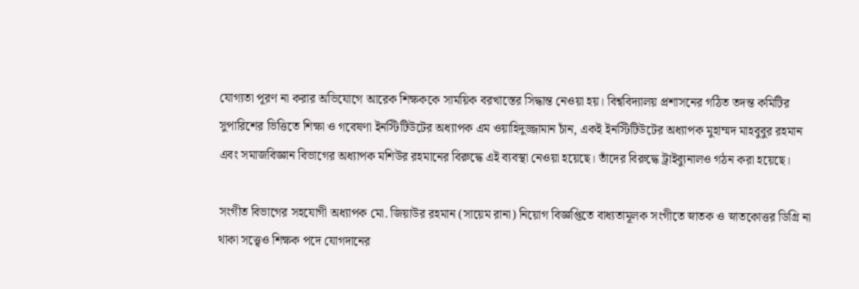যোগ্যতা পূরণ না করার অভিযোগে আরেক শিক্ষককে সাময়িক বরখাস্তের সিদ্ধান্ত নেওয়া হয়। বিশ্ববিদ্যালয় প্রশাসনের গঠিত তদন্ত কমিটির সুপারিশের ভিত্তিতে শিক্ষা ও গবেষণা ইনস্টিটিউটের অধ্যাপক এম ওয়াহিদুজ্জামান চাঁন, একই ইনস্টিটিউটের অধ্যাপক মুহাম্মদ মাহবুবুর রহমান এবং সমাজবিজ্ঞান বিভাগের অধ্যাপক মশিউর রহমানের বিরুদ্ধে এই ব্যবস্থা নেওয়া হয়েছে। তাঁদের বিরুদ্ধে ট্রাইব্যুনালও গঠন করা হয়েছে।

সংগীত বিভাগের সহযোগী অধ্যাপক মো. জিয়াউর রহমান (সায়েম রানা) নিয়োগ বিজ্ঞপ্তিতে বাধ্যতামূলক সংগীতে স্নাতক ও স্নাতকোত্তর ডিগ্রি না থাকা সত্ত্বেও শিক্ষক পদে যোগদানের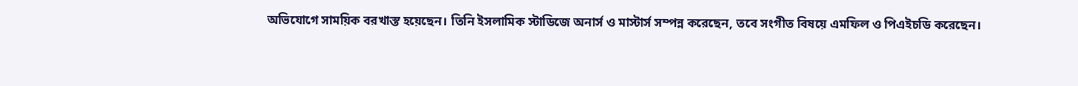অভিযোগে সাময়িক বরখাস্ত হয়েছেন। তিনি ইসলামিক স্টাডিজে অনার্স ও মাস্টার্স সম্পন্ন করেছেন, তবে সংগীত বিষয়ে এমফিল ও পিএইচডি করেছেন।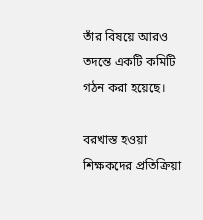তাঁর বিষয়ে আরও তদন্তে একটি কমিটি গঠন করা হয়েছে।

বরখাস্ত হওয়া শিক্ষকদের প্রতিক্রিয়া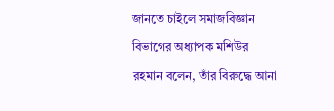জানতে চাইলে সমাজবিজ্ঞান বিভাগের অধ্যাপক মশিউর রহমান বলেন, তাঁর বিরুদ্ধে আনা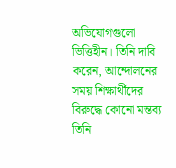অভিযোগগুলো ভিত্তিহীন। তিনি দাবি করেন, আন্দোলনের সময় শিক্ষার্থীদের বিরুদ্ধে কোনো মন্তব্য তিনি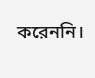করেননি।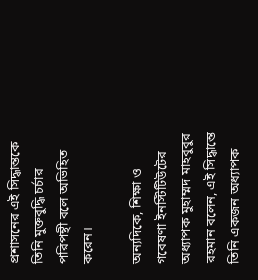প্রশাসনের এই সিদ্ধান্তকে তিনি মুক্তবুদ্ধি চর্চার পরিপন্থী বলে অভিহিত করেন।

অন্যদিকে, শিক্ষা ও গবেষণা ইনস্টিটিউটের অধ্যাপক মুহাম্মদ মাহবুবুর রহমান বলেন, এই সিদ্ধান্তে তিনি একজন অধ্যাপক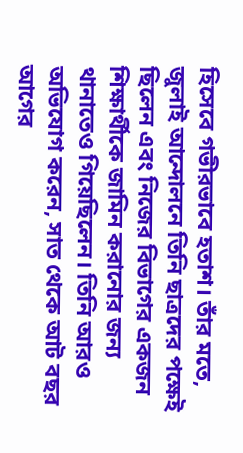হিসেবে গভীরভাবে হতাশ। তাঁর মতে, জুলাই আন্দোলনে তিনি ছাত্রদের পক্ষেই ছিলেন এবং নিজের বিভাগের একজন শিক্ষার্থীকে জামিন করানোর জন্য থানাতেও গিয়েছিলেন। তিনি আরও অভিযোগ করেন, সাত থেকে আট বছর আগের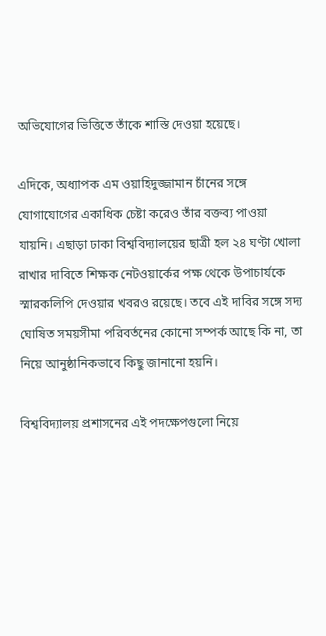অভিযোগের ভিত্তিতে তাঁকে শাস্তি দেওয়া হয়েছে।

এদিকে, অধ্যাপক এম ওয়াহিদুজ্জামান চাঁনের সঙ্গে যোগাযোগের একাধিক চেষ্টা করেও তাঁর বক্তব্য পাওয়া যায়নি। এছাড়া ঢাকা বিশ্ববিদ্যালয়ের ছাত্রী হল ২৪ ঘণ্টা খোলা রাখার দাবিতে শিক্ষক নেটওয়ার্কের পক্ষ থেকে উপাচার্যকে স্মারকলিপি দেওয়ার খবরও রয়েছে। তবে এই দাবির সঙ্গে সদ্য ঘোষিত সময়সীমা পরিবর্তনের কোনো সম্পর্ক আছে কি না, তা নিয়ে আনুষ্ঠানিকভাবে কিছু জানানো হয়নি।

বিশ্ববিদ্যালয় প্রশাসনের এই পদক্ষেপগুলো নিয়ে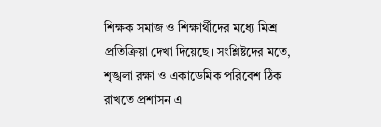শিক্ষক সমাজ ও শিক্ষার্থীদের মধ্যে মিশ্র প্রতিক্রিয়া দেখা দিয়েছে। সংশ্লিষ্টদের মতে, শৃঙ্খলা রক্ষা ও একাডেমিক পরিবেশ ঠিক রাখতে প্রশাসন এ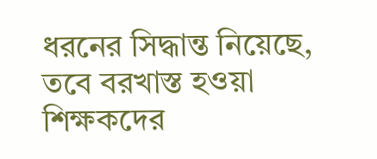ধরনের সিদ্ধান্ত নিয়েছে, তবে বরখাস্ত হওয়া শিক্ষকদের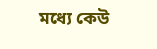মধ্যে কেউ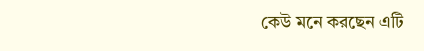কেউ মনে করছেন এটি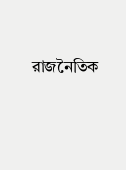রাজনৈতিক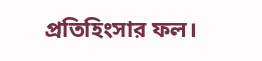প্রতিহিংসার ফল।